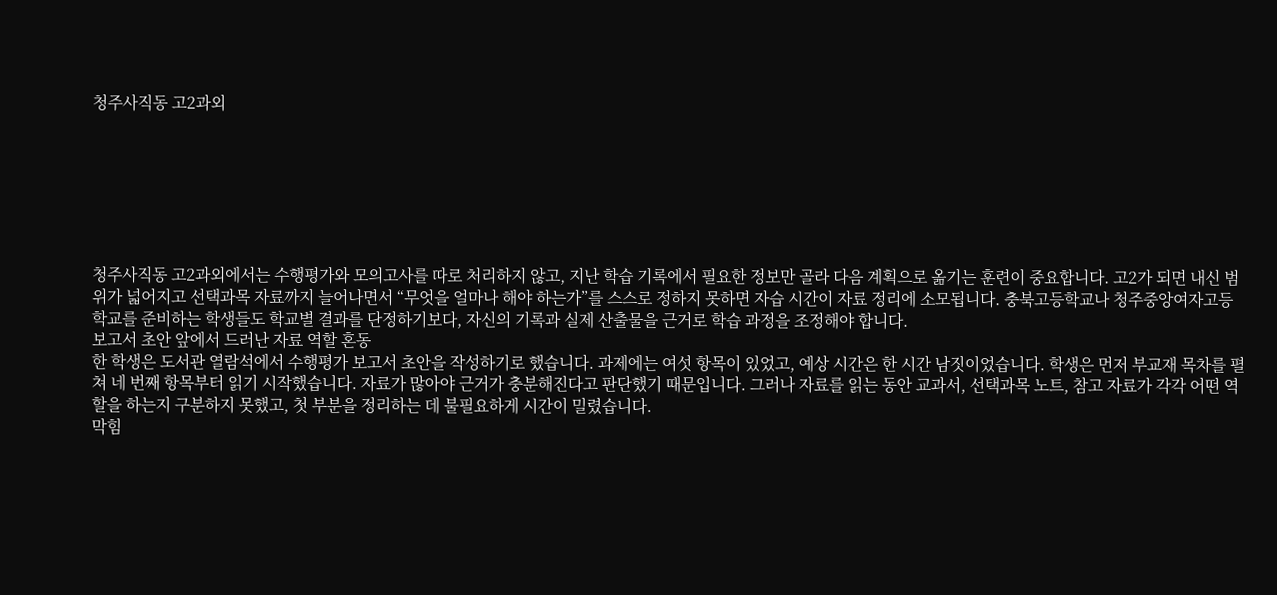청주사직동 고2과외







청주사직동 고2과외에서는 수행평가와 모의고사를 따로 처리하지 않고, 지난 학습 기록에서 필요한 정보만 골라 다음 계획으로 옮기는 훈련이 중요합니다. 고2가 되면 내신 범위가 넓어지고 선택과목 자료까지 늘어나면서 “무엇을 얼마나 해야 하는가”를 스스로 정하지 못하면 자습 시간이 자료 정리에 소모됩니다. 충북고등학교나 청주중앙여자고등학교를 준비하는 학생들도 학교별 결과를 단정하기보다, 자신의 기록과 실제 산출물을 근거로 학습 과정을 조정해야 합니다.
보고서 초안 앞에서 드러난 자료 역할 혼동
한 학생은 도서관 열람석에서 수행평가 보고서 초안을 작성하기로 했습니다. 과제에는 여섯 항목이 있었고, 예상 시간은 한 시간 남짓이었습니다. 학생은 먼저 부교재 목차를 펼쳐 네 번째 항목부터 읽기 시작했습니다. 자료가 많아야 근거가 충분해진다고 판단했기 때문입니다. 그러나 자료를 읽는 동안 교과서, 선택과목 노트, 참고 자료가 각각 어떤 역할을 하는지 구분하지 못했고, 첫 부분을 정리하는 데 불필요하게 시간이 밀렸습니다.
막힘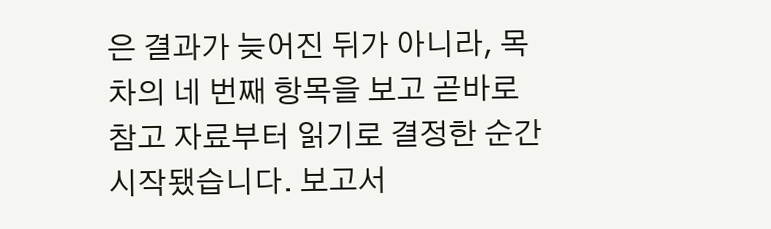은 결과가 늦어진 뒤가 아니라, 목차의 네 번째 항목을 보고 곧바로 참고 자료부터 읽기로 결정한 순간 시작됐습니다. 보고서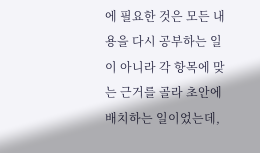에 필요한 것은 모든 내용을 다시 공부하는 일이 아니라 각 항목에 맞는 근거를 골라 초안에 배치하는 일이었는데,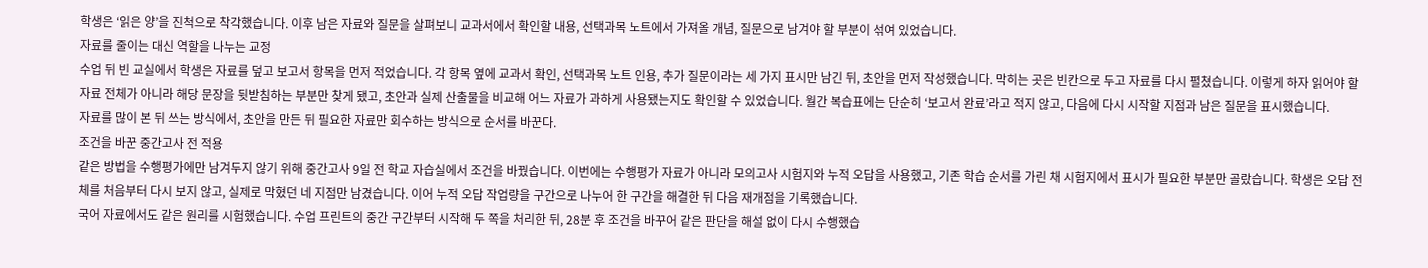학생은 ‘읽은 양’을 진척으로 착각했습니다. 이후 남은 자료와 질문을 살펴보니 교과서에서 확인할 내용, 선택과목 노트에서 가져올 개념, 질문으로 남겨야 할 부분이 섞여 있었습니다.
자료를 줄이는 대신 역할을 나누는 교정
수업 뒤 빈 교실에서 학생은 자료를 덮고 보고서 항목을 먼저 적었습니다. 각 항목 옆에 교과서 확인, 선택과목 노트 인용, 추가 질문이라는 세 가지 표시만 남긴 뒤, 초안을 먼저 작성했습니다. 막히는 곳은 빈칸으로 두고 자료를 다시 펼쳤습니다. 이렇게 하자 읽어야 할 자료 전체가 아니라 해당 문장을 뒷받침하는 부분만 찾게 됐고, 초안과 실제 산출물을 비교해 어느 자료가 과하게 사용됐는지도 확인할 수 있었습니다. 월간 복습표에는 단순히 ‘보고서 완료’라고 적지 않고, 다음에 다시 시작할 지점과 남은 질문을 표시했습니다.
자료를 많이 본 뒤 쓰는 방식에서, 초안을 만든 뒤 필요한 자료만 회수하는 방식으로 순서를 바꾼다.
조건을 바꾼 중간고사 전 적용
같은 방법을 수행평가에만 남겨두지 않기 위해 중간고사 9일 전 학교 자습실에서 조건을 바꿨습니다. 이번에는 수행평가 자료가 아니라 모의고사 시험지와 누적 오답을 사용했고, 기존 학습 순서를 가린 채 시험지에서 표시가 필요한 부분만 골랐습니다. 학생은 오답 전체를 처음부터 다시 보지 않고, 실제로 막혔던 네 지점만 남겼습니다. 이어 누적 오답 작업량을 구간으로 나누어 한 구간을 해결한 뒤 다음 재개점을 기록했습니다.
국어 자료에서도 같은 원리를 시험했습니다. 수업 프린트의 중간 구간부터 시작해 두 쪽을 처리한 뒤, 28분 후 조건을 바꾸어 같은 판단을 해설 없이 다시 수행했습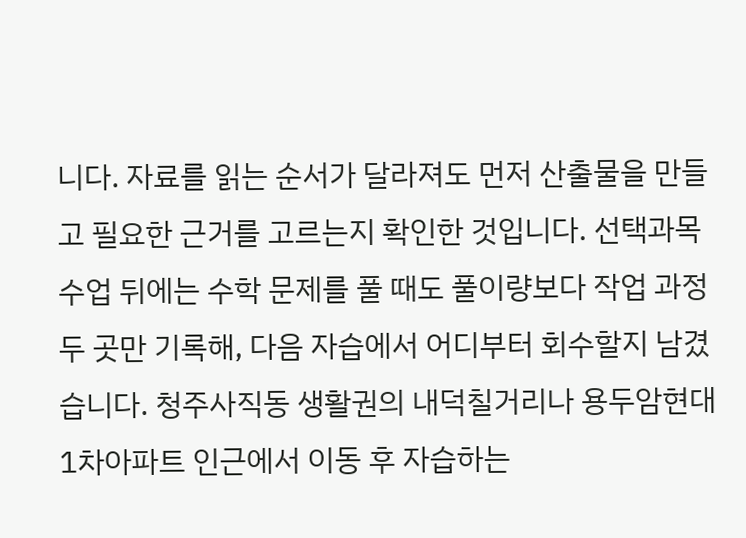니다. 자료를 읽는 순서가 달라져도 먼저 산출물을 만들고 필요한 근거를 고르는지 확인한 것입니다. 선택과목 수업 뒤에는 수학 문제를 풀 때도 풀이량보다 작업 과정 두 곳만 기록해, 다음 자습에서 어디부터 회수할지 남겼습니다. 청주사직동 생활권의 내덕칠거리나 용두암현대1차아파트 인근에서 이동 후 자습하는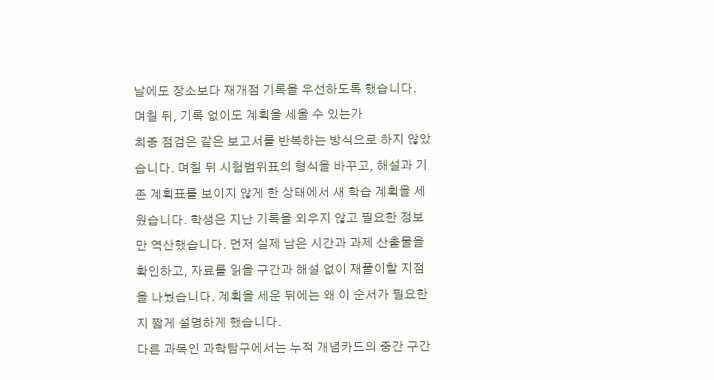날에도 장소보다 재개점 기록을 우선하도록 했습니다.
며칠 뒤, 기록 없이도 계획을 세울 수 있는가
최종 점검은 같은 보고서를 반복하는 방식으로 하지 않았습니다. 며칠 뒤 시험범위표의 형식을 바꾸고, 해설과 기존 계획표를 보이지 않게 한 상태에서 새 학습 계획을 세웠습니다. 학생은 지난 기록을 외우지 않고 필요한 정보만 역산했습니다. 먼저 실제 남은 시간과 과제 산출물을 확인하고, 자료를 읽을 구간과 해설 없이 재풀이할 지점을 나눴습니다. 계획을 세운 뒤에는 왜 이 순서가 필요한지 짧게 설명하게 했습니다.
다른 과목인 과학탐구에서는 누적 개념카드의 중간 구간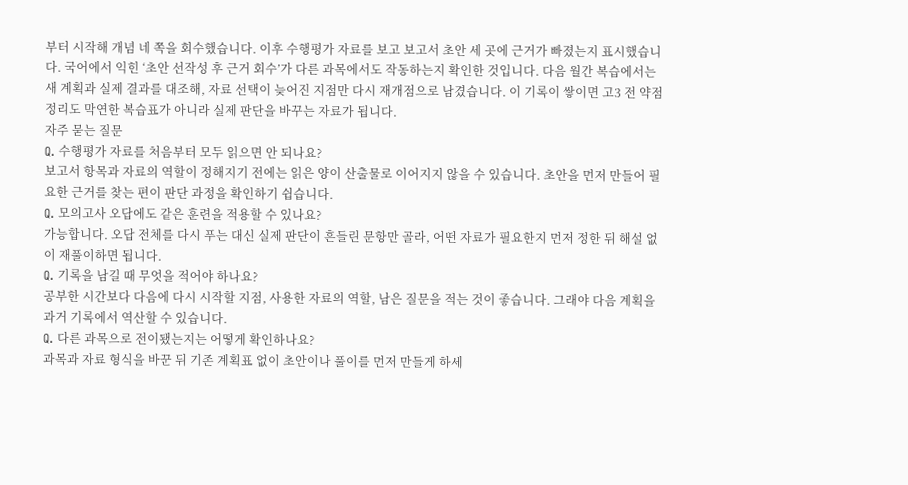부터 시작해 개념 네 쪽을 회수했습니다. 이후 수행평가 자료를 보고 보고서 초안 세 곳에 근거가 빠졌는지 표시했습니다. 국어에서 익힌 ‘초안 선작성 후 근거 회수’가 다른 과목에서도 작동하는지 확인한 것입니다. 다음 월간 복습에서는 새 계획과 실제 결과를 대조해, 자료 선택이 늦어진 지점만 다시 재개점으로 남겼습니다. 이 기록이 쌓이면 고3 전 약점 정리도 막연한 복습표가 아니라 실제 판단을 바꾸는 자료가 됩니다.
자주 묻는 질문
Q. 수행평가 자료를 처음부터 모두 읽으면 안 되나요?
보고서 항목과 자료의 역할이 정해지기 전에는 읽은 양이 산출물로 이어지지 않을 수 있습니다. 초안을 먼저 만들어 필요한 근거를 찾는 편이 판단 과정을 확인하기 쉽습니다.
Q. 모의고사 오답에도 같은 훈련을 적용할 수 있나요?
가능합니다. 오답 전체를 다시 푸는 대신 실제 판단이 흔들린 문항만 골라, 어떤 자료가 필요한지 먼저 정한 뒤 해설 없이 재풀이하면 됩니다.
Q. 기록을 남길 때 무엇을 적어야 하나요?
공부한 시간보다 다음에 다시 시작할 지점, 사용한 자료의 역할, 남은 질문을 적는 것이 좋습니다. 그래야 다음 계획을 과거 기록에서 역산할 수 있습니다.
Q. 다른 과목으로 전이됐는지는 어떻게 확인하나요?
과목과 자료 형식을 바꾼 뒤 기존 계획표 없이 초안이나 풀이를 먼저 만들게 하세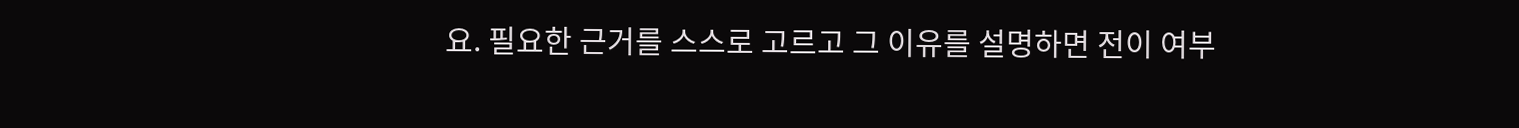요. 필요한 근거를 스스로 고르고 그 이유를 설명하면 전이 여부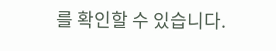를 확인할 수 있습니다.